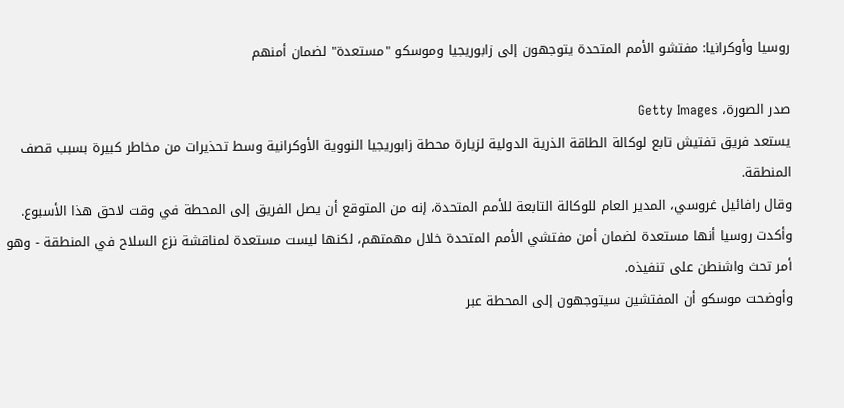روسيا وأوكرانيا: مفتشو الأمم المتحدة يتوجهون إلى زابوريجيا وموسكو "مستعدة" لضمان أمنهم

صدر الصورة، Getty Images
يستعد فريق تفتيش تابع لوكالة الطاقة الذرية الدولية لزيارة محطة زابوريجيا النووية الأوكرانية وسط تحذيرات من مخاطر كبيرة بسبب قصف المنطقة.
وقال رافائيل غروسي، المدير العام للوكالة التابعة للأمم المتحدة، إنه من المتوقع أن يصل الفريق إلى المحطة في وقت لاحق هذا الأسبوع.
وأكدت روسيا أنها مستعدة لضمان أمن مفتشي الأمم المتحدة خلال مهمتهم، لكنها ليست مستعدة لمناقشة نزع السلاح في المنطقة - وهو أمر تحث واشنطن على تنفيذه.
وأوضحت موسكو أن المفتشين سيتوجهون إلى المحطة عبر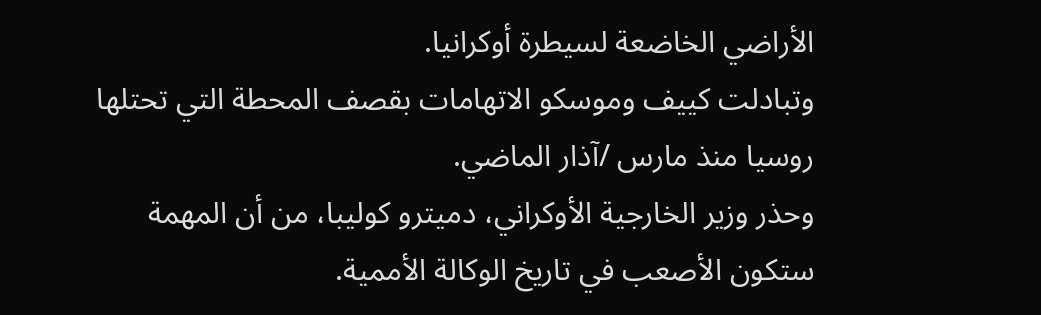الأراضي الخاضعة لسيطرة أوكرانيا.
وتبادلت كييف وموسكو الاتهامات بقصف المحطة التي تحتلها روسيا منذ مارس /آذار الماضي.
وحذر وزير الخارجية الأوكراني، دميترو كوليبا، من أن المهمة ستكون الأصعب في تاريخ الوكالة الأممية.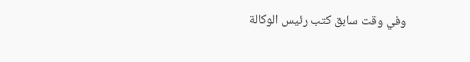وفي وقت سابق كتب رئيس الوكالة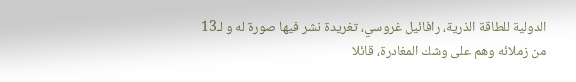الدولية للطاقة الذرية، رافائيل غروسي، تغريدة نشر فيها صورة له و لـ13 من زملائه وهم على وشك المغادرة، قائلا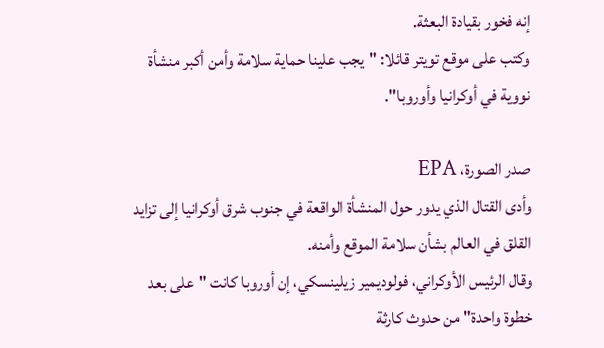إنه فخور بقيادة البعثة.
وكتب على موقع تويتر قائلا: "يجب علينا حماية سلامة وأمن أكبر منشأة نووية في أوكرانيا وأوروبا".

صدر الصورة، EPA
وأدى القتال الذي يدور حول المنشأة الواقعة في جنوب شرق أوكرانيا إلى تزايد القلق في العالم بشأن سلامة الموقع وأمنه.
وقال الرئيس الأوكراني، فولوديمير زيلينسكي، إن أوروبا كانت "على بعد خطوة واحدة" من حدوث كارثة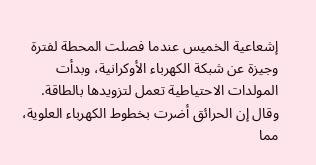إشعاعية الخميس عندما فصلت المحطة لفترة وجيزة عن شبكة الكهرباء الأوكرانية، وبدأت المولدات الاحتياطية تعمل لتزويدها بالطاقة.
وقال إن الحرائق أضرت بخطوط الكهرباء العلوية، مما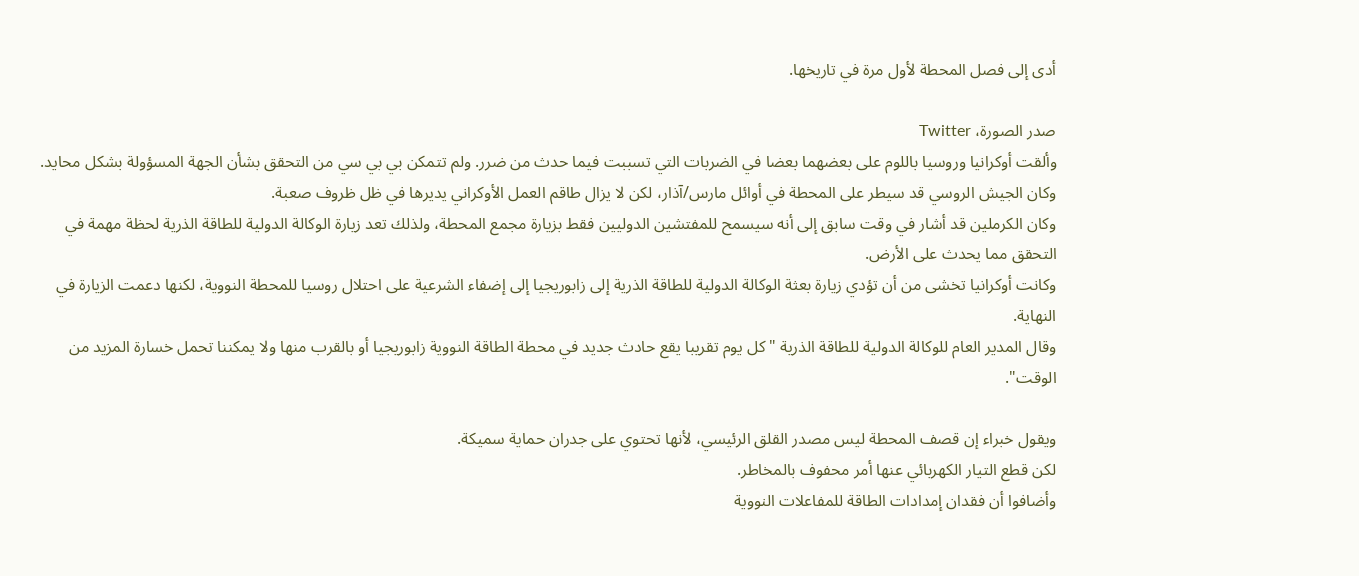أدى إلى فصل المحطة لأول مرة في تاريخها.

صدر الصورة، Twitter
وألقت أوكرانيا وروسيا باللوم على بعضهما بعضا في الضربات التي تسببت فيما حدث من ضرر. ولم تتمكن بي بي سي من التحقق بشأن الجهة المسؤولة بشكل محايد.
وكان الجيش الروسي قد سيطر على المحطة في أوائل مارس/آذار، لكن لا يزال طاقم العمل الأوكراني يديرها في ظل ظروف صعبة.
وكان الكرملين قد أشار في وقت سابق إلى أنه سيسمح للمفتشين الدوليين فقط بزيارة مجمع المحطة، ولذلك تعد زيارة الوكالة الدولية للطاقة الذرية لحظة مهمة في التحقق مما يحدث على الأرض.
وكانت أوكرانيا تخشى من أن تؤدي زيارة بعثة الوكالة الدولية للطاقة الذرية إلى زابوريجيا إلى إضفاء الشرعية على احتلال روسيا للمحطة النووية، لكنها دعمت الزيارة في النهاية.
وقال المدير العام للوكالة الدولية للطاقة الذرية "كل يوم تقريبا يقع حادث جديد في محطة الطاقة النووية زابوريجيا أو بالقرب منها ولا يمكننا تحمل خسارة المزيد من الوقت".

ويقول خبراء إن قصف المحطة ليس مصدر القلق الرئيسي، لأنها تحتوي على جدران حماية سميكة.
لكن قطع التيار الكهربائي عنها أمر محفوف بالمخاطر.
وأضافوا أن فقدان إمدادات الطاقة للمفاعلات النووية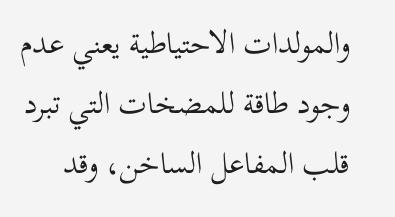والمولدات الاحتياطية يعني عدم وجود طاقة للمضخات التي تبرد قلب المفاعل الساخن، وقد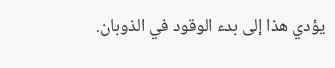يؤدي هذا إلى بدء الوقود في الذوبان.